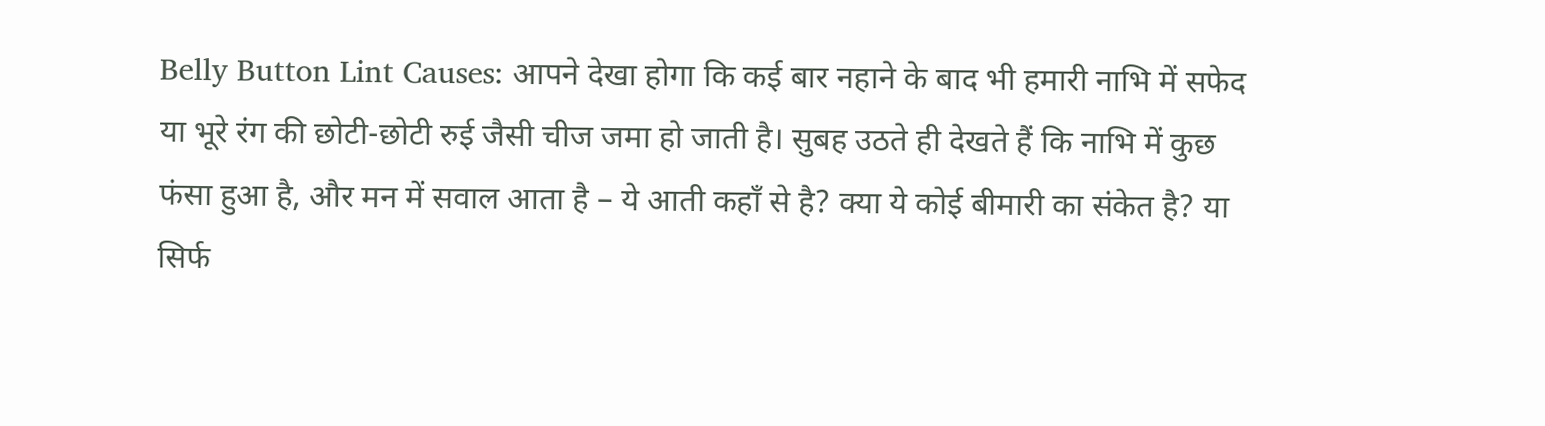Belly Button Lint Causes: आपने देखा होगा कि कई बार नहाने के बाद भी हमारी नाभि में सफेद या भूरे रंग की छोटी-छोटी रुई जैसी चीज जमा हो जाती है। सुबह उठते ही देखते हैं कि नाभि में कुछ फंसा हुआ है, और मन में सवाल आता है – ये आती कहाँ से है? क्या ये कोई बीमारी का संकेत है? या सिर्फ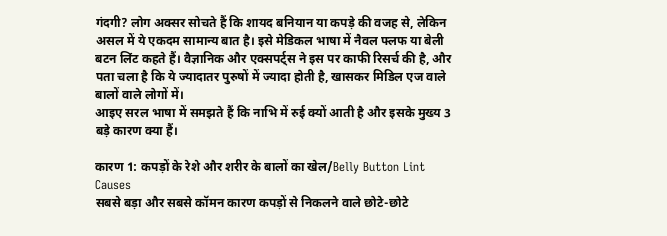गंदगी? लोग अक्सर सोचते हैं कि शायद बनियान या कपड़े की वजह से, लेकिन असल में ये एकदम सामान्य बात है। इसे मेडिकल भाषा में नैवल फ्लफ या बेली बटन लिंट कहते हैं। वैज्ञानिक और एक्सपर्ट्स ने इस पर काफी रिसर्च की है, और पता चला है कि ये ज्यादातर पुरुषों में ज्यादा होती है, खासकर मिडिल एज वाले बालों वाले लोगों में।
आइए सरल भाषा में समझते हैं कि नाभि में रुई क्यों आती है और इसके मुख्य 3 बड़े कारण क्या हैं।

कारण 1: कपड़ों के रेशे और शरीर के बालों का खेल/Belly Button Lint Causes
सबसे बड़ा और सबसे कॉमन कारण कपड़ों से निकलने वाले छोटे-छोटे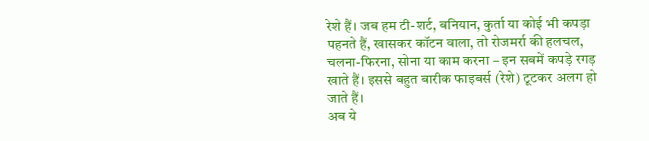रेशे हैं। जब हम टी-शर्ट, बनियान, कुर्ता या कोई भी कपड़ा पहनते हैं, खासकर कॉटन वाला, तो रोजमर्रा की हलचल, चलना-फिरना, सोना या काम करना – इन सबमें कपड़े रगड़ खाते हैं। इससे बहुत बारीक फाइबर्स (रेशे) टूटकर अलग हो जाते हैं।
अब ये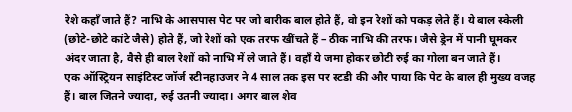रेशे कहाँ जाते हैं? नाभि के आसपास पेट पर जो बारीक बाल होते हैं, वो इन रेशों को पकड़ लेते हैं। ये बाल स्केली (छोटे-छोटे कांटे जैसे) होते हैं, जो रेशों को एक तरफ खींचते हैं – ठीक नाभि की तरफ। जैसे ड्रेन में पानी घूमकर अंदर जाता है, वैसे ही बाल रेशों को नाभि में ले जाते हैं। वहाँ ये जमा होकर छोटी रुई का गोला बन जाते हैं।
एक ऑस्ट्रियन साइंटिस्ट जॉर्ज स्टीनहाउजर ने 4 साल तक इस पर स्टडी की और पाया कि पेट के बाल ही मुख्य वजह हैं। बाल जितने ज्यादा, रुई उतनी ज्यादा। अगर बाल शेव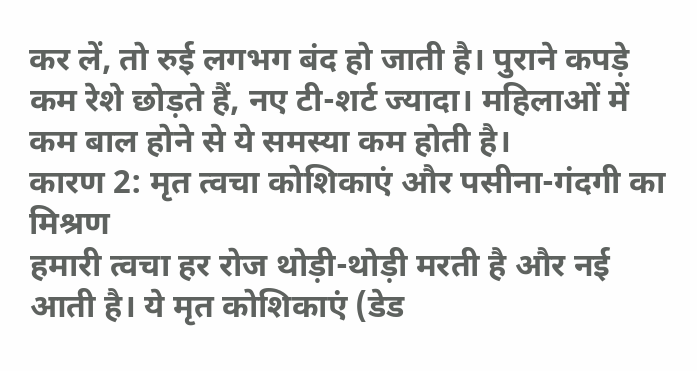कर लें, तो रुई लगभग बंद हो जाती है। पुराने कपड़े कम रेशे छोड़ते हैं, नए टी-शर्ट ज्यादा। महिलाओं में कम बाल होने से ये समस्या कम होती है।
कारण 2: मृत त्वचा कोशिकाएं और पसीना-गंदगी का मिश्रण
हमारी त्वचा हर रोज थोड़ी-थोड़ी मरती है और नई आती है। ये मृत कोशिकाएं (डेड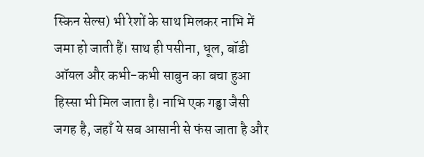स्किन सेल्स) भी रेशों के साथ मिलकर नाभि में जमा हो जाती हैं। साथ ही पसीना, धूल, बॉडी ऑयल और कभी-कभी साबुन का बचा हुआ हिस्सा भी मिल जाता है। नाभि एक गड्ढा जैसी जगह है, जहाँ ये सब आसानी से फंस जाता है और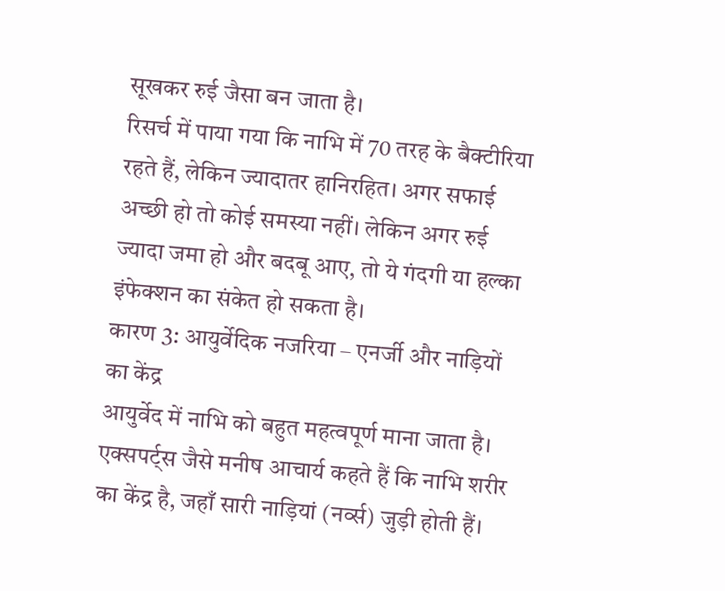सूखकर रुई जैसा बन जाता है।
रिसर्च में पाया गया कि नाभि में 70 तरह के बैक्टीरिया रहते हैं, लेकिन ज्यादातर हानिरहित। अगर सफाई अच्छी हो तो कोई समस्या नहीं। लेकिन अगर रुई ज्यादा जमा हो और बदबू आए, तो ये गंदगी या हल्का इंफेक्शन का संकेत हो सकता है।
कारण 3: आयुर्वेदिक नजरिया – एनर्जी और नाड़ियों का केंद्र
आयुर्वेद में नाभि को बहुत महत्वपूर्ण माना जाता है। एक्सपर्ट्स जैसे मनीष आचार्य कहते हैं कि नाभि शरीर का केंद्र है, जहाँ सारी नाड़ियां (नर्व्स) जुड़ी होती हैं।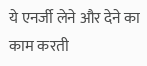ये एनर्जी लेने और देने का काम करती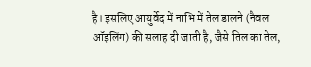है। इसलिए आयुर्वेद में नाभि में तेल डालने (नैवल ऑइलिंग) की सलाह दी जाती है, जैसे तिल का तेल,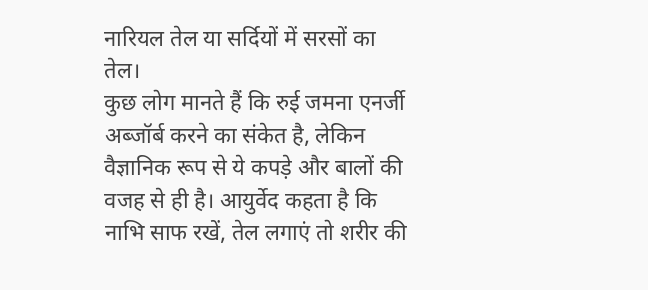नारियल तेल या सर्दियों में सरसों का तेल।
कुछ लोग मानते हैं कि रुई जमना एनर्जी अब्जॉर्ब करने का संकेत है, लेकिन वैज्ञानिक रूप से ये कपड़े और बालों की वजह से ही है। आयुर्वेद कहता है कि नाभि साफ रखें, तेल लगाएं तो शरीर की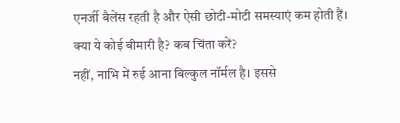एनर्जी बैलेंस रहती है और ऐसी छोटी-मोटी समस्याएं कम होती हैं।
क्या ये कोई बीमारी है? कब चिंता करें?
नहीं, नाभि में रुई आना बिल्कुल नॉर्मल है। इससे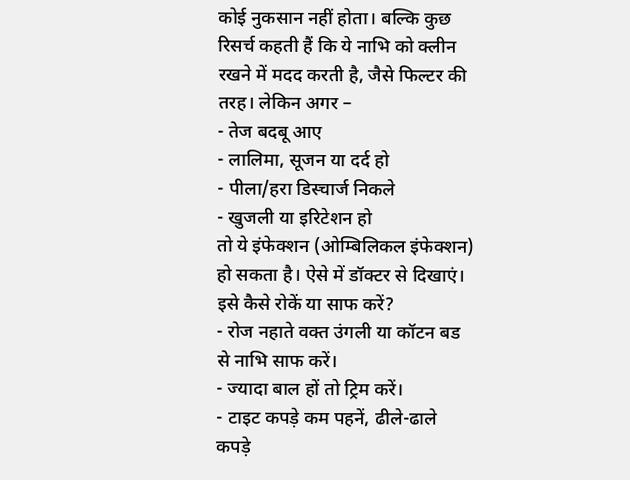कोई नुकसान नहीं होता। बल्कि कुछ रिसर्च कहती हैं कि ये नाभि को क्लीन रखने में मदद करती है, जैसे फिल्टर की तरह। लेकिन अगर –
- तेज बदबू आए
- लालिमा, सूजन या दर्द हो
- पीला/हरा डिस्चार्ज निकले
- खुजली या इरिटेशन हो
तो ये इंफेक्शन (ओम्बिलिकल इंफेक्शन) हो सकता है। ऐसे में डॉक्टर से दिखाएं।
इसे कैसे रोकें या साफ करें?
- रोज नहाते वक्त उंगली या कॉटन बड से नाभि साफ करें।
- ज्यादा बाल हों तो ट्रिम करें।
- टाइट कपड़े कम पहनें, ढीले-ढाले कपड़े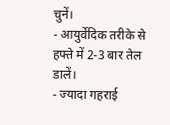चुनें।
- आयुर्वेदिक तरीके से हफ्ते में 2-3 बार तेल डालें।
- ज्यादा गहराई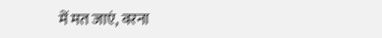में मत जाएं, वरना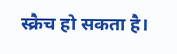स्क्रैच हो सकता है।